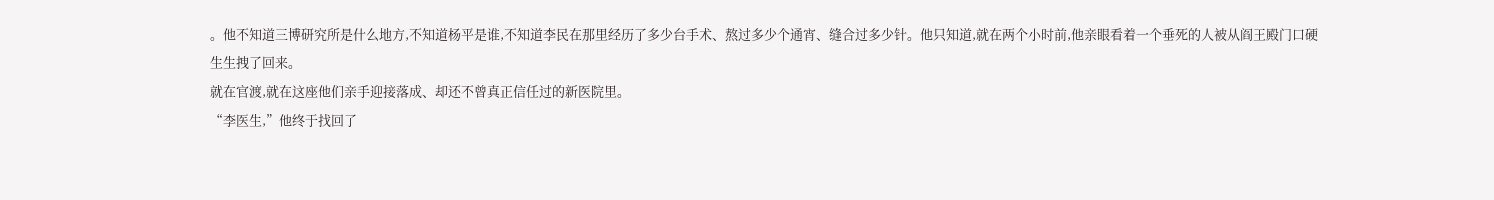。他不知道三博研究所是什么地方,不知道杨平是谁,不知道李民在那里经历了多少台手术、熬过多少个通宵、缝合过多少针。他只知道,就在两个小时前,他亲眼看着一个垂死的人被从阎王殿门口硬生生拽了回来。
就在官渡,就在这座他们亲手迎接落成、却还不曾真正信任过的新医院里。
“李医生,”他终于找回了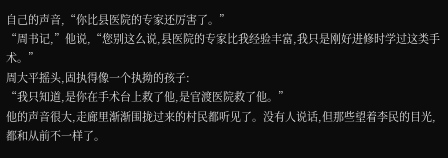自己的声音,“你比县医院的专家还厉害了。”
“周书记,”他说,“您别这么说,县医院的专家比我经验丰富,我只是刚好进修时学过这类手术。”
周大平摇头,固执得像一个执拗的孩子:
“我只知道,是你在手术台上救了他,是官渡医院救了他。”
他的声音很大,走廊里渐渐围拢过来的村民都听见了。没有人说话,但那些望着李民的目光,都和从前不一样了。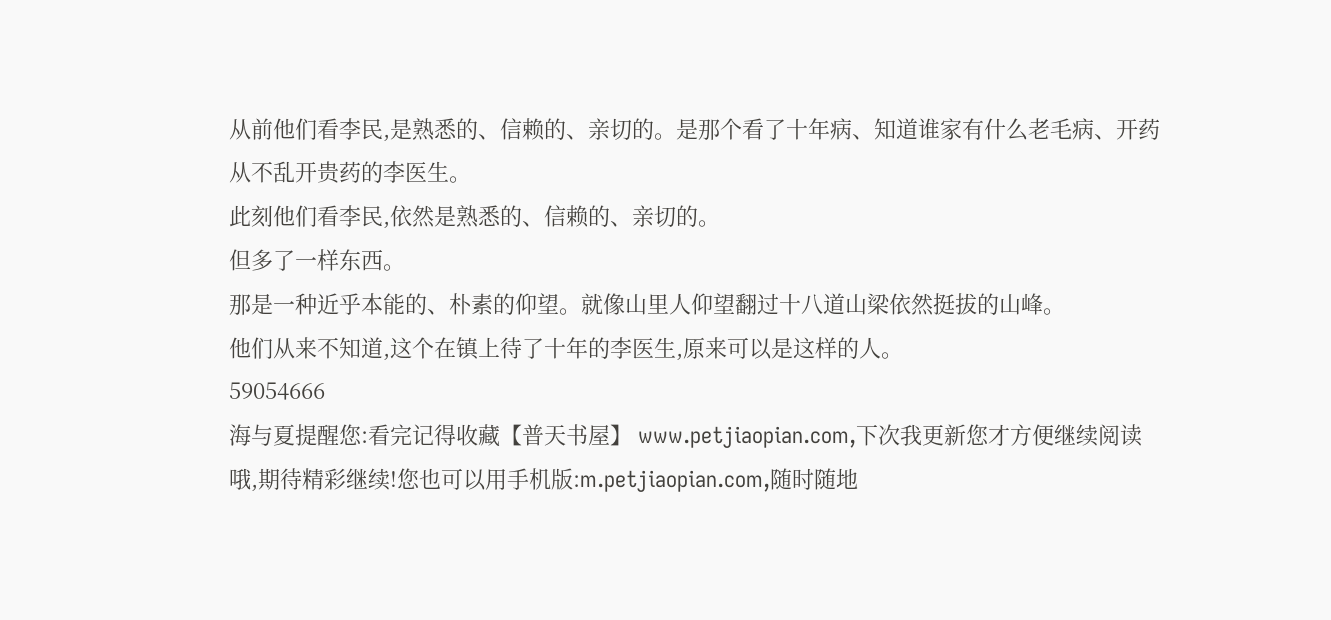从前他们看李民,是熟悉的、信赖的、亲切的。是那个看了十年病、知道谁家有什么老毛病、开药从不乱开贵药的李医生。
此刻他们看李民,依然是熟悉的、信赖的、亲切的。
但多了一样东西。
那是一种近乎本能的、朴素的仰望。就像山里人仰望翻过十八道山梁依然挺拔的山峰。
他们从来不知道,这个在镇上待了十年的李医生,原来可以是这样的人。
59054666
海与夏提醒您:看完记得收藏【普天书屋】 www.petjiaopian.com,下次我更新您才方便继续阅读哦,期待精彩继续!您也可以用手机版:m.petjiaopian.com,随时随地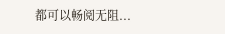都可以畅阅无阻...